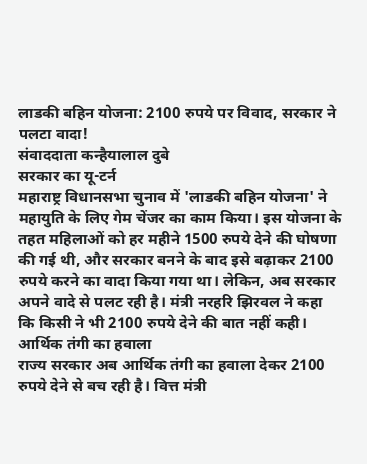लाडकी बहिन योजना: 2100 रुपये पर विवाद, सरकार ने पलटा वादा!
संवाददाता कन्हैयालाल दुबे
सरकार का यू-टर्न
महाराष्ट्र विधानसभा चुनाव में 'लाडकी बहिन योजना' ने महायुति के लिए गेम चेंजर का काम किया। इस योजना के तहत महिलाओं को हर महीने 1500 रुपये देने की घोषणा की गई थी, और सरकार बनने के बाद इसे बढ़ाकर 2100 रुपये करने का वादा किया गया था। लेकिन, अब सरकार अपने वादे से पलट रही है। मंत्री नरहरि झिरवल ने कहा कि किसी ने भी 2100 रुपये देने की बात नहीं कही।
आर्थिक तंगी का हवाला
राज्य सरकार अब आर्थिक तंगी का हवाला देकर 2100 रुपये देने से बच रही है। वित्त मंत्री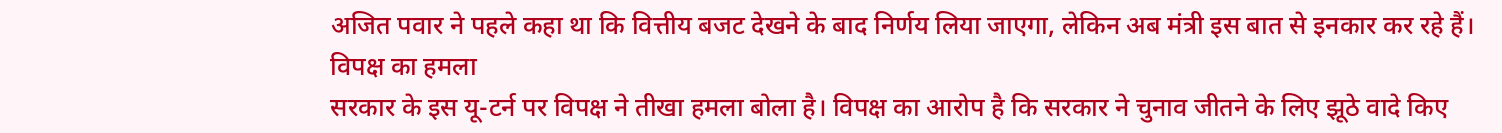अजित पवार ने पहले कहा था कि वित्तीय बजट देखने के बाद निर्णय लिया जाएगा, लेकिन अब मंत्री इस बात से इनकार कर रहे हैं।
विपक्ष का हमला
सरकार के इस यू-टर्न पर विपक्ष ने तीखा हमला बोला है। विपक्ष का आरोप है कि सरकार ने चुनाव जीतने के लिए झूठे वादे किए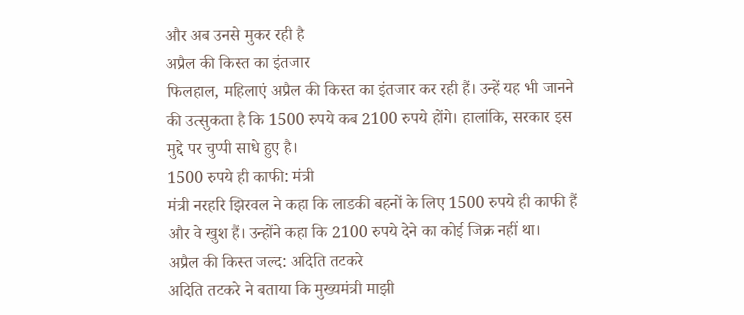और अब उनसे मुकर रही है
अप्रैल की किस्त का इंतजार
फिलहाल, महिलाएं अप्रैल की किस्त का इंतजार कर रही हैं। उन्हें यह भी जानने की उत्सुकता है कि 1500 रुपये कब 2100 रुपये होंगे। हालांकि, सरकार इस मुद्दे पर चुप्पी साधे हुए है।
1500 रुपये ही काफी: मंत्री
मंत्री नरहरि झिरवल ने कहा कि लाडकी बहनों के लिए 1500 रुपये ही काफी हैं और वे खुश हैं। उन्होंने कहा कि 2100 रुपये देने का कोई जिक्र नहीं था।
अप्रैल की किस्त जल्द: अदिति तटकरे
अदिति तटकरे ने बताया कि मुख्यमंत्री माझी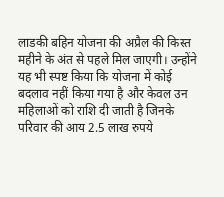लाडकी बहिन योजना की अप्रैल की किस्त महीने के अंत से पहले मिल जाएगी। उन्होंने यह भी स्पष्ट किया कि योजना में कोई बदलाव नहीं किया गया है और केवल उन महिलाओं को राशि दी जाती है जिनके परिवार की आय 2.5 लाख रुपये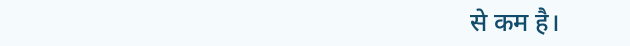से कम है।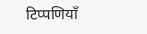टिप्पणियाँ